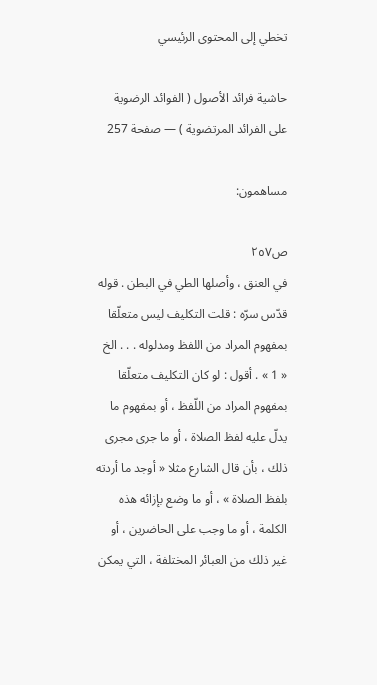تخطي إلى المحتوى الرئيسي

حاشية فرائد الأصول ( الفوائد الرضوية على الفرائد المرتضوية ) — صفحة 257

مساهمون:

ص٢٥٧
في العنق ، وأصلها الطي في البطن . قوله قدّس سرّه : قلت التكليف ليس متعلّقا بمفهوم المراد من اللفظ ومدلوله . . . الخ « 1 » . أقول : لو كان التكليف متعلّقا بمفهوم المراد من اللّفظ ، أو بمفهوم ما يدلّ عليه لفظ الصلاة ، أو ما جرى مجرى ذلك ، بأن قال الشارع مثلا « أوجد ما أردته بلفظ الصلاة » ، أو ما وضع بإزائه هذه الكلمة ، أو ما وجب على الحاضرين ، أو غير ذلك من العبائر المختلفة ، التي يمكن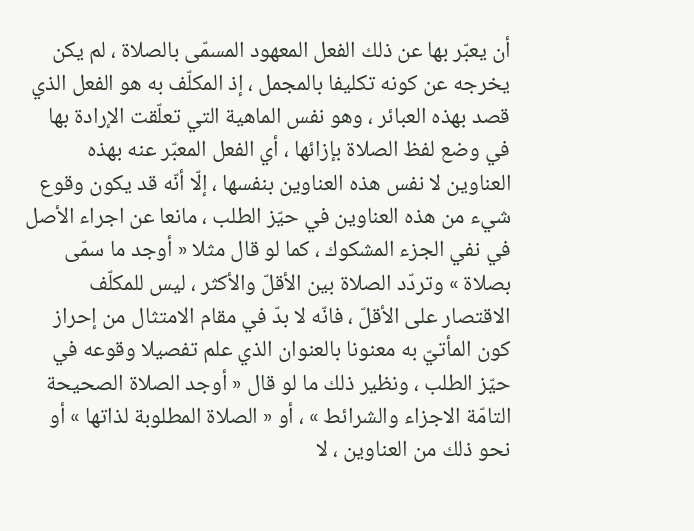أن يعبّر بها عن ذلك الفعل المعهود المسمّى بالصلاة ، لم يكن يخرجه عن كونه تكليفا بالمجمل ، إذ المكلّف به هو الفعل الذي قصد بهذه العبائر ، وهو نفس الماهية التي تعلّقت الإرادة بها في وضع لفظ الصلاة بإزائها ، أي الفعل المعبّر عنه بهذه العناوين لا نفس هذه العناوين بنفسها ، إلّا أنّه قد يكون وقوع شيء من هذه العناوين في حيّز الطلب ، مانعا عن اجراء الأصل في نفي الجزء المشكوك ، كما لو قال مثلا « أوجد ما سمّى بصلاة » وتردّد الصلاة بين الأقلّ والأكثر ، ليس للمكلّف الاقتصار على الأقلّ ، فانّه لا بدّ في مقام الامتثال من إحراز كون المأتيّ به معنونا بالعنوان الذي علم تفصيلا وقوعه في حيّز الطلب ، ونظير ذلك ما لو قال « أوجد الصلاة الصحيحة التامّة الاجزاء والشرائط » ، أو « الصلاة المطلوبة لذاتها » أو نحو ذلك من العناوين ، لا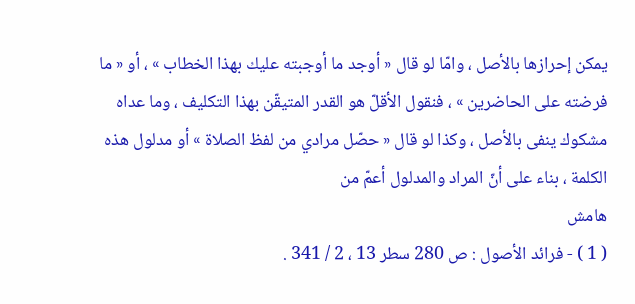يمكن إحرازها بالأصل ، وامّا لو قال « أوجد ما أوجبته عليك بهذا الخطاب » ، أو « ما فرضته على الحاضرين » ، فنقول الأقلّ هو القدر المتيقّن بهذا التكليف ، وما عداه مشكوك ينفى بالأصل ، وكذا لو قال « حصّل مرادي من لفظ الصلاة » أو مدلول هذه الكلمة ، بناء على أنّ المراد والمدلول أعمّ من
هامش
( 1 ) - فرائد الأصول : ص 280 سطر 13 ، 2 / 341 .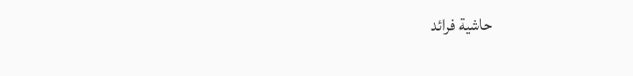حاشية فرائد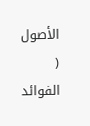الأصول ( الفوائد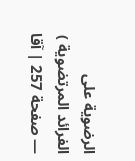الرضوية على الفرائد المرتضوية ) — صفحة 257 | آقا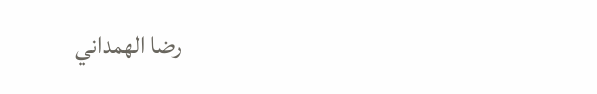رضا الهمداني